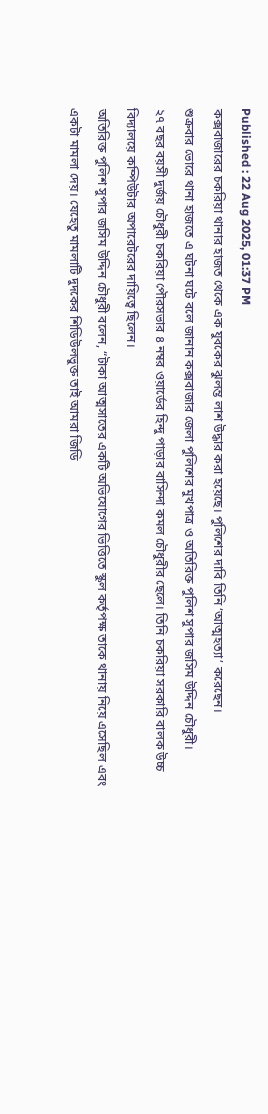Published : 22 Aug 2025, 01:37 PM
কক্সবাজারের চকরিয়া থানার হাজত থেকে এক যুবকের ঝুলন্ত লাশ উদ্ধার করা হয়েছে। পুলিশের দাবি তিনি ‘আত্মহত্যা’ করেছেন।
শুক্রবার ভোরে থানা হাজতে এ ঘটনা ঘটে বলে জানান কক্সবাজার জেলা পুলিশের মুখপাত্র ও অতিরিক্ত পুলিশ সুপার জসিম উদ্দিন চৌধুরী।
২৭ বছর বয়সী দুর্জয় চৌধুরী চকরিয়া পৌরসভার ৪ নম্বর ওয়ার্ডের হিন্দু পাড়ার বাসিন্দা কমল চৌধুরীর ছেলে। তিনি চকরিয়া সরকারি বালক উচ্চ বিদ্যালয়ে কম্পিউটার অপারেটরের দায়িত্বে ছিলেন।
অতিরিক্ত পুলিশ সুপার জসিম উদ্দিন চৌধুরী বলেন, “টাকা আত্মসাতের একটি অভিযোগের ভিত্তিতে স্কুল কর্তৃপক্ষ তাকে থানায় নিয়ে এসেছিল এবং একটা মামলা দেয়। যেহেতু মামলাটি দুদকের শিডিউলভুক্ত তাই আমরা জিডি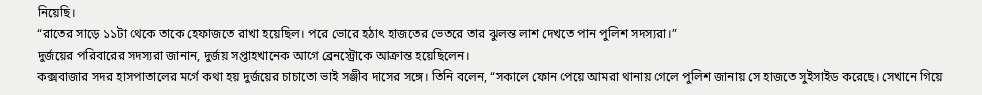নিয়েছি।
“রাতের সাড়ে ১১টা থেকে তাকে হেফাজতে রাখা হয়েছিল। পরে ভোরে হঠাৎ হাজতের ভেতরে তার ঝুলন্ত লাশ দেখতে পান পুলিশ সদস্যরা।”
দুর্জয়ের পরিবারের সদস্যরা জানান, দুর্জয় সপ্তাহখানেক আগে ব্রেনস্ট্রোকে আক্রান্ত হয়েছিলেন।
কক্সবাজার সদর হাসপাতালের মর্গে কথা হয় দুর্জয়ের চাচাতো ভাই সঞ্জীব দাসের সঙ্গে। তিনি বলেন, “সকালে ফোন পেয়ে আমরা থানায় গেলে পুলিশ জানায় সে হাজতে সুইসাইড করেছে। সেখানে গিয়ে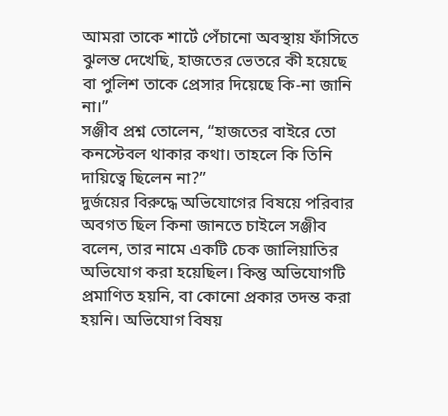আমরা তাকে শার্টে পেঁচানো অবস্থায় ফাঁসিতে ঝুলন্ত দেখেছি, হাজতের ভেতরে কী হয়েছে বা পুলিশ তাকে প্রেসার দিয়েছে কি-না জানি না।”
সঞ্জীব প্রশ্ন তোলেন, “হাজতের বাইরে তো কনস্টেবল থাকার কথা। তাহলে কি তিনি দায়িত্বে ছিলেন না?”
দুর্জয়ের বিরুদ্ধে অভিযোগের বিষয়ে পরিবার অবগত ছিল কিনা জানতে চাইলে সঞ্জীব বলেন, তার নামে একটি চেক জালিয়াতির অভিযোগ করা হয়েছিল। কিন্তু অভিযোগটি প্রমাণিত হয়নি, বা কোনো প্রকার তদন্ত করা হয়নি। অভিযোগ বিষয়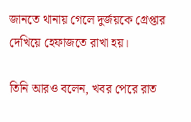জানতে থানায় গেলে দুর্জয়কে গ্রেপ্তার দেখিয়ে হেফাজতে রাখা হয়।

তিনি আরও বলেন, খবর পেরে রাত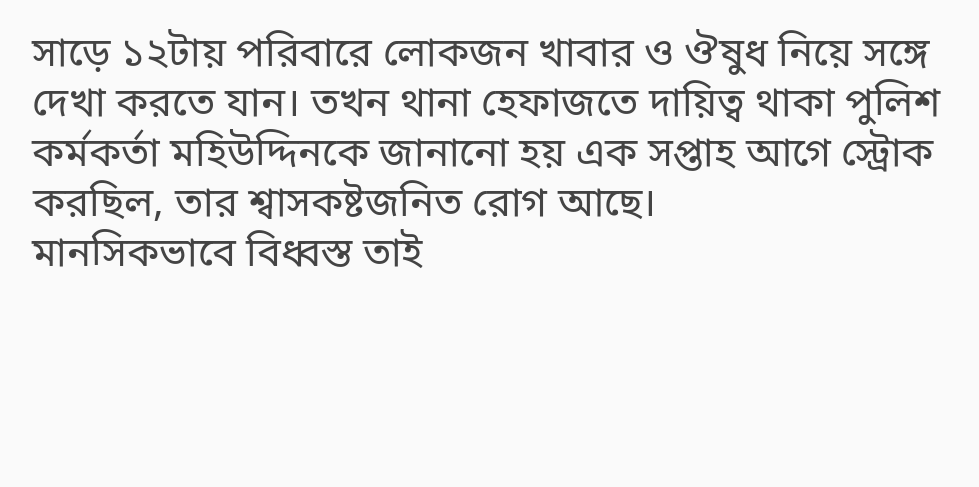সাড়ে ১২টায় পরিবারে লোকজন খাবার ও ঔষুধ নিয়ে সঙ্গে দেখা করতে যান। তখন থানা হেফাজতে দায়িত্ব থাকা পুলিশ কর্মকর্তা মহিউদ্দিনকে জানানো হয় এক সপ্তাহ আগে স্ট্রোক করছিল, তার শ্বাসকষ্টজনিত রোগ আছে।
মানসিকভাবে বিধ্বস্ত তাই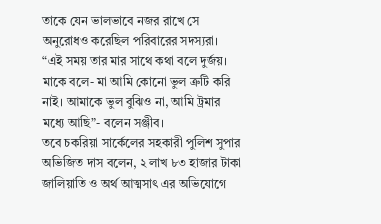তাকে যেন ভালভাবে নজর রাখে সে অনুরোধও করেছিল পরিবারের সদস্যরা।
“এই সময় তার মার সাথে কথা বলে দুর্জয়। মাকে বলে- মা আমি কোনো ভুল ত্রুটি করি নাই। আমাকে ভুল বুঝিও না, আমি ট্রমার মধ্যে আছি”- বলেন সঞ্জীব।
তবে চকরিয়া সার্কেলের সহকারী পুলিশ সুপার অভিজিত দাস বলেন, ২ লাখ ৮৩ হাজার টাকা জালিয়াতি ও অর্থ আত্মসাৎ এর অভিযোগে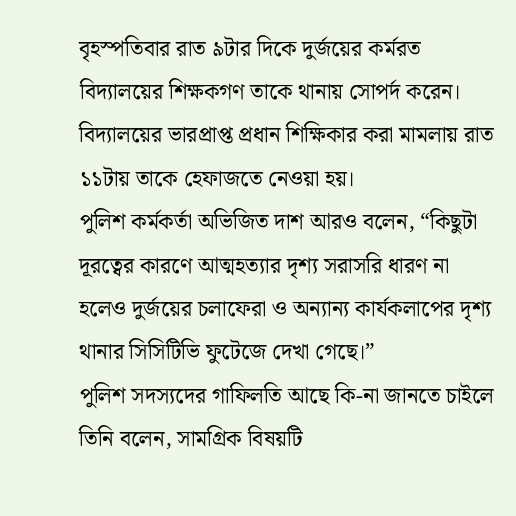বৃহস্পতিবার রাত ৯টার দিকে দুর্জয়ের কর্মরত বিদ্যালয়ের শিক্ষকগণ তাকে থানায় সোপর্দ করেন। বিদ্যালয়ের ভারপ্রাপ্ত প্রধান শিক্ষিকার করা মামলায় রাত ১১টায় তাকে হেফাজতে নেওয়া হয়।
পুলিশ কর্মকর্তা অভিজিত দাশ আরও বলেন, “কিছুটা দূরত্বের কারণে আত্মহত্যার দৃশ্য সরাসরি ধারণ না হলেও দুর্জয়ের চলাফেরা ও অন্যান্য কার্যকলাপের দৃশ্য থানার সিসিটিভি ফুটেজে দেখা গেছে।”
পুলিশ সদস্যদের গাফিলতি আছে কি-না জানতে চাইলে তিনি বলেন, সামগ্রিক বিষয়টি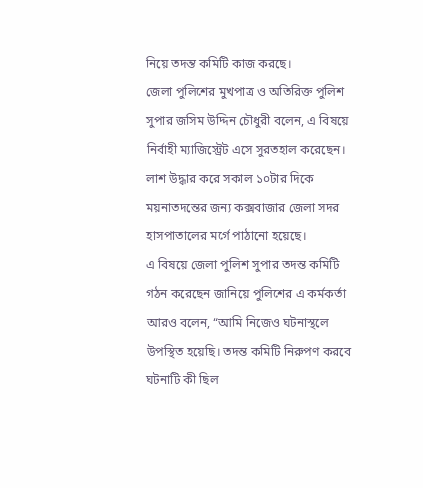নিয়ে তদন্ত কমিটি কাজ করছে।
জেলা পুলিশের মুখপাত্র ও অতিরিক্ত পুলিশ সুপার জসিম উদ্দিন চৌধুরী বলেন, এ বিষয়ে নির্বাহী ম্যাজিস্ট্রেট এসে সুরতহাল করেছেন। লাশ উদ্ধার করে সকাল ১০টার দিকে ময়নাতদন্তের জন্য কক্সবাজার জেলা সদর হাসপাতালের মর্গে পাঠানো হয়েছে।
এ বিষয়ে জেলা পুলিশ সুপার তদন্ত কমিটি গঠন করেছেন জানিয়ে পুলিশের এ কর্মকর্তা আরও বলেন, “আমি নিজেও ঘটনাস্থলে উপস্থিত হয়েছি। তদন্ত কমিটি নিরুপণ করবে ঘটনাটি কী ছিল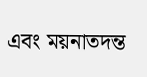এবং ময়নাতদন্ত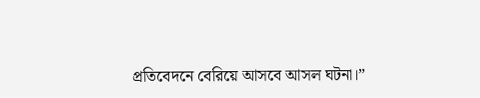প্রতিবেদনে বেরিয়ে আসবে আসল ঘটনা।”